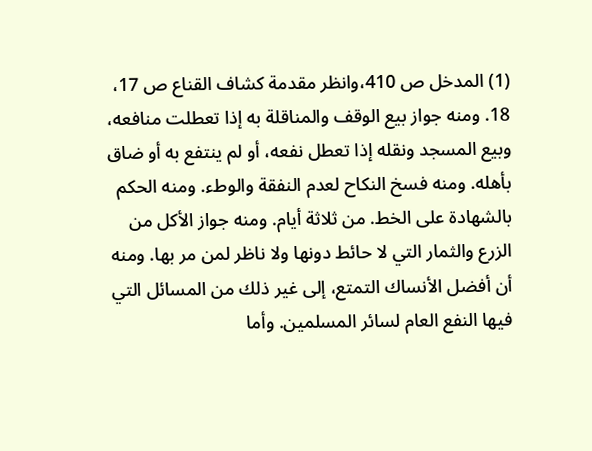(1) المدخل ص 410،وانظر مقدمة كشاف القناع ص 17، 18. ومنه جواز بيع الوقف والمناقلة به إذا تعطلت منافعه، وبيع المسجد ونقله إذا تعطل نفعه، أو لم ينتفع به أو ضاق بأهله. ومنه فسخ النكاح لعدم النفقة والوطء. ومنه الحكم بالشهادة على الخط. من ثلاثة أيام. ومنه جواز الأكل من الزرع والثمار التي لا حائط دونها ولا ناظر لمن مر بها. ومنه أن أفضل الأنساك التمتع، إلى غير ذلك من المسائل التي فيها النفع العام لسائر المسلمين. وأما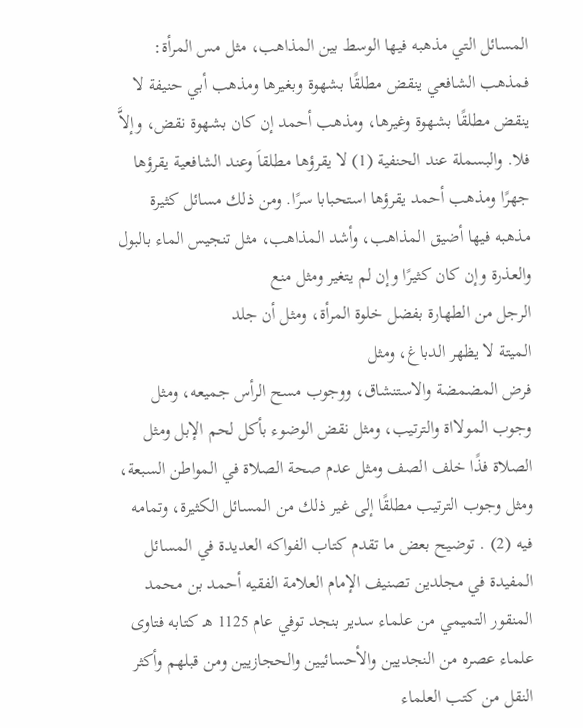المسائل التي مذهبه فيها الوسط بين المذاهب، مثل مس المرأة: فمذهب الشافعي ينقض مطلقًا بشهوة وبغيرها ومذهب أبي حنيفة لا
ينقض مطلقًا بشهوة وغيرها، ومذهب أحمد إن كان بشهوة نقض، وإلاَّ فلا. والبسملة عند الحنفية (1) لا يقرؤها مطلقاَ وعند الشافعية يقرؤها جهرًا ومذهب أحمد يقرؤها استحبابا سرًا. ومن ذلك مسائل كثيرة مذهبه فيها أضيق المذاهب، وأشد المذاهب، مثل تنجيس الماء بالبول والعذرة وإن كان كثيرًا وإن لم يتغير ومثل منع
الرجل من الطهارة بفضل خلوة المرأة، ومثل أن جلد
الميتة لا يظهر الدباغ، ومثل
فرض المضمضة والاستنشاق، ووجوب مسح الرأس جميعه، ومثل وجوب المولااة والترتيب، ومثل نقض الوضوء بأكل لحم الإبل ومثل الصلاة فذًا خلف الصف ومثل عدم صحة الصلاة في المواطن السبعة، ومثل وجوب الترتيب مطلقًا إلى غير ذلك من المسائل الكثيرة، وتمامه فيه (2) . توضيح بعض ما تقدم كتاب الفواكه العديدة في المسائل المفيدة في مجلدين تصنيف الإمام العلامة الفقيه أحمد بن محمد المنقور التميمي من علماء سدير بنجد توفي عام 1125 هـ كتابه فتاوى علماء عصره من النجديين والأحسائيين والحجازيين ومن قبلهم وأكثر النقل من كتب العلماء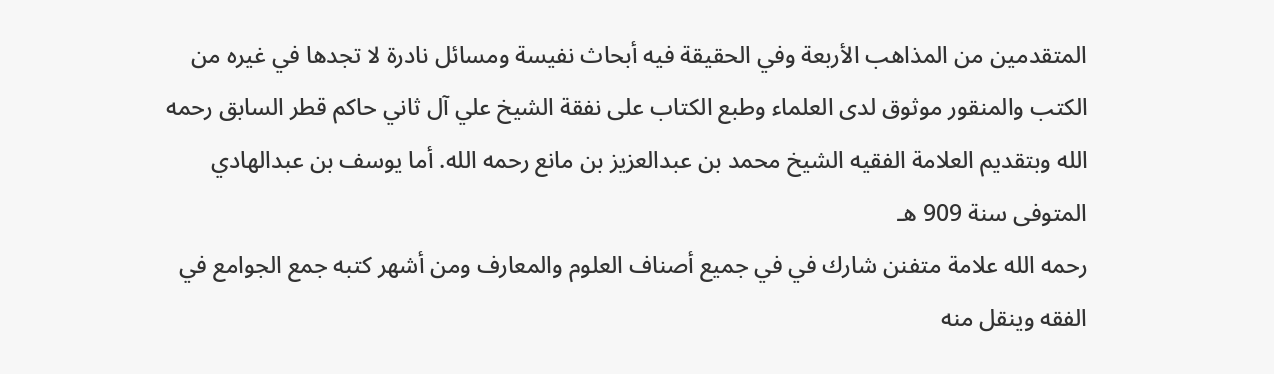المتقدمين من المذاهب الأربعة وفي الحقيقة فيه أبحاث نفيسة ومسائل نادرة لا تجدها في غيره من الكتب والمنقور موثوق لدى العلماء وطبع الكتاب على نفقة الشيخ علي آل ثاني حاكم قطر السابق رحمه الله وبتقديم العلامة الفقيه الشيخ محمد بن عبدالعزيز بن مانع رحمه الله. أما يوسف بن عبدالهادي المتوفى سنة 909 هـ
رحمه الله علامة متفنن شارك في في جميع أصناف العلوم والمعارف ومن أشهر كتبه جمع الجوامع في الفقه وينقل منه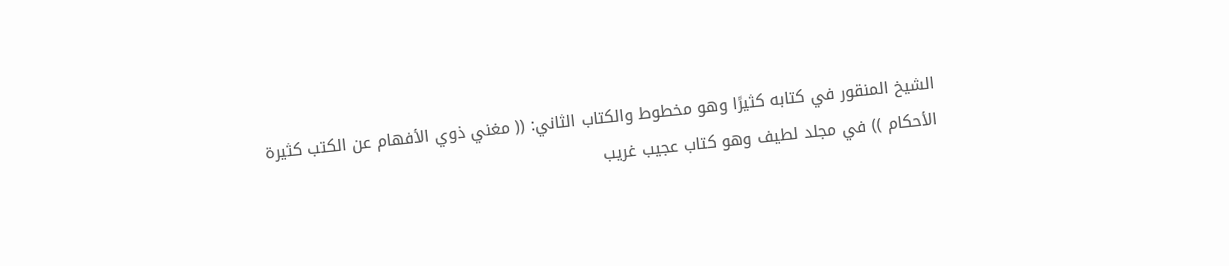الشيخ المنقور في كتابه كثيرًا وهو مخطوط والكتاب الثاني: (( مغني ذوي الأفهام عن الكتب كثيرة
الأحكام )) في مجلد لطيف وهو كتاب عجيب غريب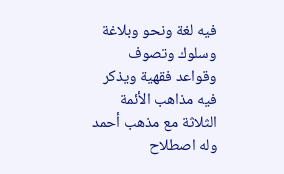فيه لغة ونحو وبلاغة وسلوك وتصوف وقواعد فقهية ويذكر فيه مذاهب الأئمة الثلاثة مع مذهب أحمد وله اصطلاح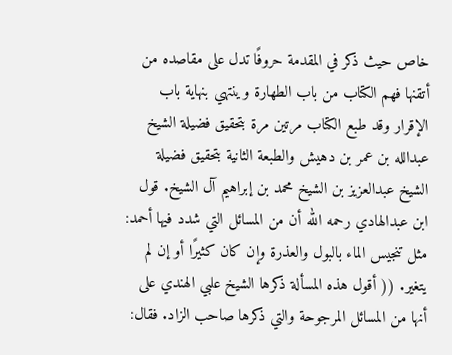خاص حيث ذكر في المقدمة حروفًا تدل على مقاصده من أتقنها فهم الكتاب من باب الطهارة وينتهي بنهاية باب الإقرار وقد طبع الكتاب مرتين مرة بتحقيق فضيلة الشيخ
عبدالله بن عمر بن دهيش والطبعة الثانية بتحقيق فضيلة الشيخ عبدالعزيز بن الشيخ محمد بن إبراهيم آل الشيخ. قول ابن عبدالهادي رحمه الله أن من المسائل التي شدد فيها أحمد: مثل تنجيس الماء بالبول والعذرة وإن كان كثيرًا أو إن لم يتغير. (( أقول هذه المسألة ذكرها الشيخ علبي الهندي على أنها من المسائل المرجوحة والتي ذكرها صاحب الزاد. فقال: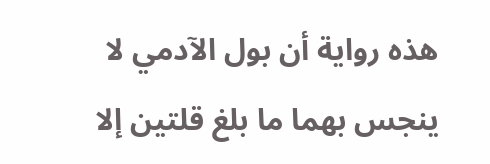هذه رواية أن بول الآدمي لا ينجس بهما ما بلغ قلتين إلا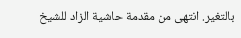بالتغير. انتهى من مقدمة حاشية الزاد للشيخ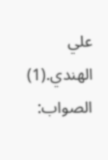علي الهندي.(1) الصواب: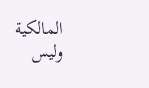المالكية وليس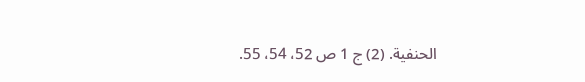الحنفية. (2) ج 1 ص 52، 54، 55.